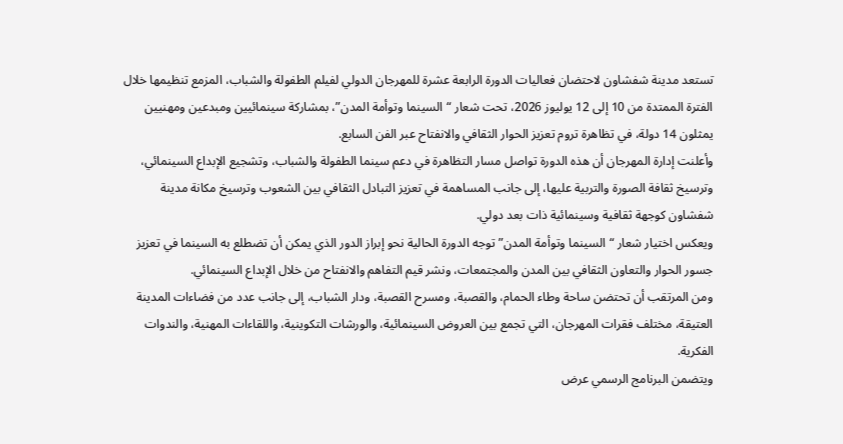تستعد مدينة شفشاون لاحتضان فعاليات الدورة الرابعة عشرة للمهرجان الدولي لفيلم الطفولة والشباب، المزمع تنظيمها خلال الفترة الممتدة من 10 إلى 12 يوليوز 2026، تحت شعار “السينما وتوأمة المدن”، بمشاركة سينمائيين ومبدعين ومهنيين يمثلون 14 دولة، في تظاهرة تروم تعزيز الحوار الثقافي والانفتاح عبر الفن السابع.
وأعلنت إدارة المهرجان أن هذه الدورة تواصل مسار التظاهرة في دعم سينما الطفولة والشباب، وتشجيع الإبداع السينمائي، وترسيخ ثقافة الصورة والتربية عليها، إلى جانب المساهمة في تعزيز التبادل الثقافي بين الشعوب وترسيخ مكانة مدينة شفشاون كوجهة ثقافية وسينمائية ذات بعد دولي.
ويعكس اختيار شعار “السينما وتوأمة المدن” توجه الدورة الحالية نحو إبراز الدور الذي يمكن أن تضطلع به السينما في تعزيز جسور الحوار والتعاون الثقافي بين المدن والمجتمعات، ونشر قيم التفاهم والانفتاح من خلال الإبداع السينمائي.
ومن المرتقب أن تحتضن ساحة وطاء الحمام، والقصبة، ومسرح القصبة، ودار الشباب، إلى جانب عدد من فضاءات المدينة العتيقة، مختلف فقرات المهرجان، التي تجمع بين العروض السينمائية، والورشات التكوينية، واللقاءات المهنية، والندوات الفكرية.
ويتضمن البرنامج الرسمي عرض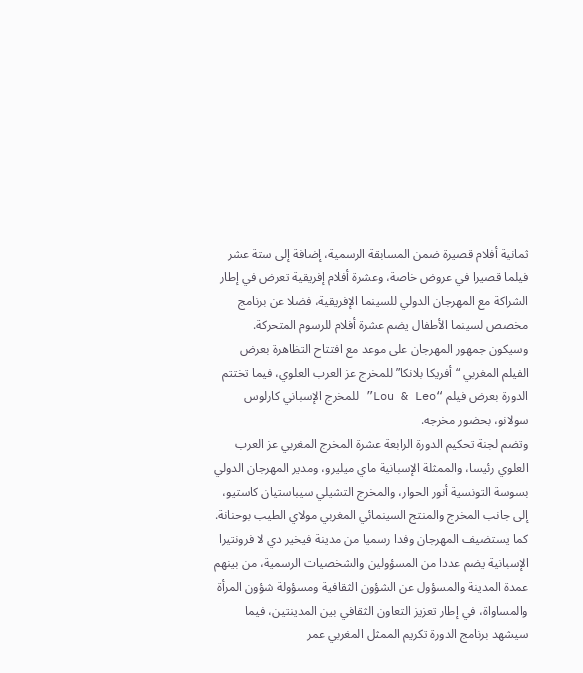ثمانية أفلام قصيرة ضمن المسابقة الرسمية، إضافة إلى ستة عشر فيلما قصيرا في عروض خاصة، وعشرة أفلام إفريقية تعرض في إطار الشراكة مع المهرجان الدولي للسينما الإفريقية، فضلا عن برنامج مخصص لسينما الأطفال يضم عشرة أفلام للرسوم المتحركة.
وسيكون جمهور المهرجان على موعد مع افتتاح التظاهرة بعرض الفيلم المغربي “أفريكا بلانكا” للمخرج عز العرب العلوي، فيما تختتم الدورة بعرض فيلم “Lou & Leo” للمخرج الإسباني كارلوس سولانو، بحضور مخرجه.
وتضم لجنة تحكيم الدورة الرابعة عشرة المخرج المغربي عز العرب العلوي رئيسا، والممثلة الإسبانية ماي ميليرو، ومدير المهرجان الدولي بسوسة التونسية أنور الحوار، والمخرج التشيلي سيباستيان كاستيو، إلى جانب المخرج والمنتج السينمائي المغربي مولاي الطيب بوحنانة.
كما يستضيف المهرجان وفدا رسميا من مدينة فيخير دي لا فرونتيرا الإسبانية يضم عددا من المسؤولين والشخصيات الرسمية، من بينهم عمدة المدينة والمسؤول عن الشؤون الثقافية ومسؤولة شؤون المرأة والمساواة، في إطار تعزيز التعاون الثقافي بين المدينتين، فيما سيشهد برنامج الدورة تكريم الممثل المغربي عمر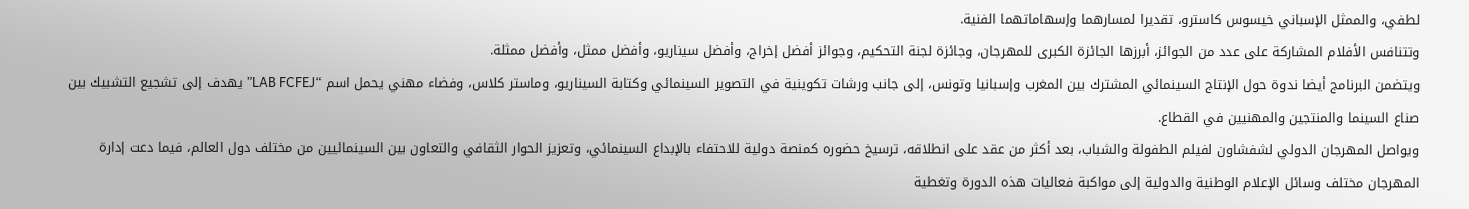لطفي، والممثل الإسباني خيسوس كاسترو، تقديرا لمسارهما وإسهاماتهما الفنية.
وتتنافس الأفلام المشاركة على عدد من الجوائز، أبرزها الجائزة الكبرى للمهرجان، وجائزة لجنة التحكيم، وجوائز أفضل إخراج، وأفضل سيناريو، وأفضل ممثل، وأفضل ممثلة.
ويتضمن البرنامج أيضا ندوة حول الإنتاج السينمائي المشترك بين المغرب وإسبانيا وتونس، إلى جانب ورشات تكوينية في التصوير السينمائي وكتابة السيناريو، وماستر كلاس، وفضاء مهني يحمل اسم “LAB FCFEJ” يهدف إلى تشجيع التشبيك بين صناع السينما والمنتجين والمهنيين في القطاع.
ويواصل المهرجان الدولي لشفشاون لفيلم الطفولة والشباب، بعد أكثر من عقد على انطلاقه، ترسيخ حضوره كمنصة دولية للاحتفاء بالإبداع السينمائي، وتعزيز الحوار الثقافي والتعاون بين السينمائيين من مختلف دول العالم، فيما دعت إدارة المهرجان مختلف وسائل الإعلام الوطنية والدولية إلى مواكبة فعاليات هذه الدورة وتغطية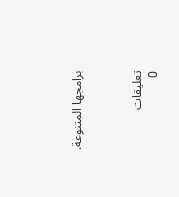برامجها المتنوعة.



تعليقات
0